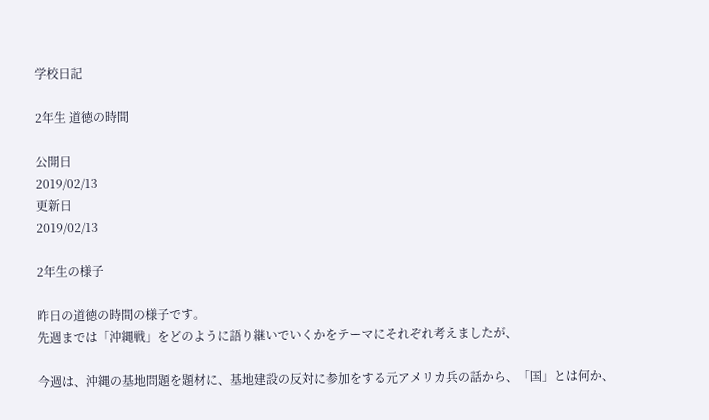学校日記

2年生 道徳の時間

公開日
2019/02/13
更新日
2019/02/13

2年生の様子

昨日の道徳の時間の様子です。
先週までは「沖縄戦」をどのように語り継いでいくかをテーマにそれぞれ考えましたが、

今週は、沖縄の基地問題を題材に、基地建設の反対に参加をする元アメリカ兵の話から、「国」とは何か、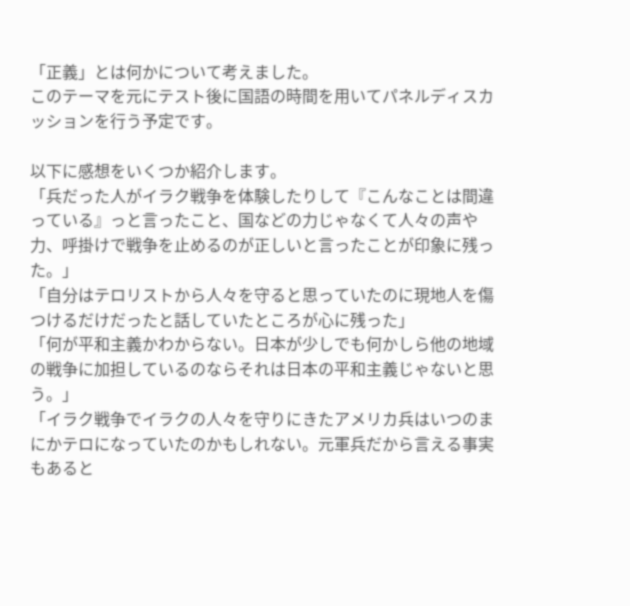「正義」とは何かについて考えました。
このテーマを元にテスト後に国語の時間を用いてパネルディスカッションを行う予定です。

以下に感想をいくつか紹介します。
「兵だった人がイラク戦争を体験したりして『こんなことは間違っている』っと言ったこと、国などの力じゃなくて人々の声や力、呼掛けで戦争を止めるのが正しいと言ったことが印象に残った。」
「自分はテロリストから人々を守ると思っていたのに現地人を傷つけるだけだったと話していたところが心に残った」
「何が平和主義かわからない。日本が少しでも何かしら他の地域の戦争に加担しているのならそれは日本の平和主義じゃないと思う。」
「イラク戦争でイラクの人々を守りにきたアメリカ兵はいつのまにかテロになっていたのかもしれない。元軍兵だから言える事実もあると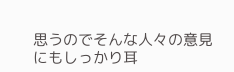思うのでそんな人々の意見にもしっかり耳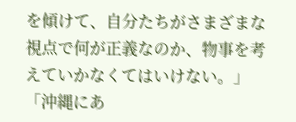を傾けて、自分たちがさまざまな視点で何が正義なのか、物事を考えていかなくてはいけない。」
「沖縄にあ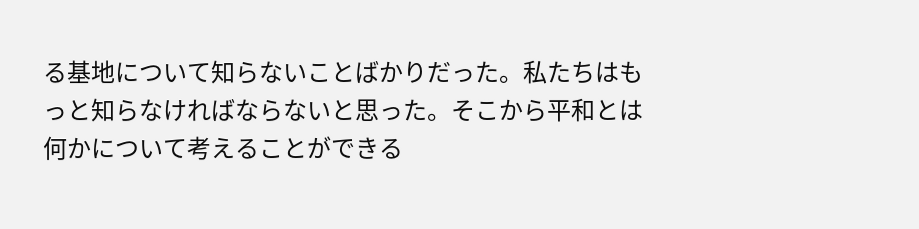る基地について知らないことばかりだった。私たちはもっと知らなければならないと思った。そこから平和とは何かについて考えることができる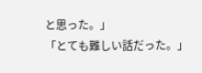と思った。」
「とても難しい話だった。」